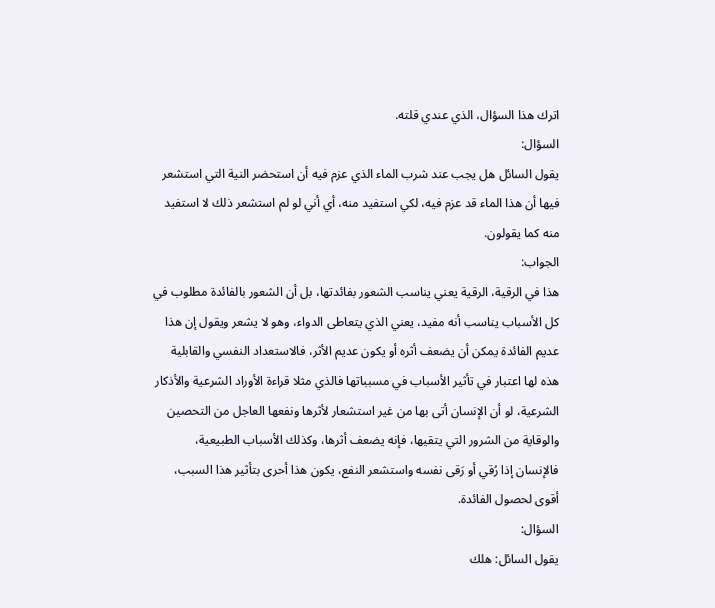اترك هذا السؤال، الذي عندي قلته.
السؤال:
يقول السائل هل يجب عند شرب الماء الذي عزم فيه أن استحضر النية التي استشعر فيها أن هذا الماء قد عزم فيه، لكي استفيد منه، أي أني لو لم استشعر ذلك لا استفيد منه كما يقولون.
الجواب:
هذا في الرقية، الرقية يعني يناسب الشعور بفائدتها، بل أن الشعور بالفائدة مطلوب في كل الأسباب يناسب أنه مفيد، يعني الذي يتعاطى الدواء، وهو لا يشعر ويقول إن هذا عديم الفائدة يمكن أن يضعف أثره أو يكون عديم الأثر، فالاستعداد النفسي والقابلية هذه لها اعتبار في تأثير الأسباب في مسبباتها فالذي مثلا قراءة الأوراد الشرعية والأذكار الشرعية، لو أن الإنسان أتى بها من غير استشعار لأثرها ونفعها العاجل من التحصين والوقاية من الشرور التي يتقيها، فإنه يضعف أثرها، وكذلك الأسباب الطبيعية، فالإنسان إذا رُقي أو رَقى نفسه واستشعر النفع، يكون هذا أحرى بتأثير هذا السبب، أقوى لحصول الفائدة.
السؤال:
يقول السائل: هلك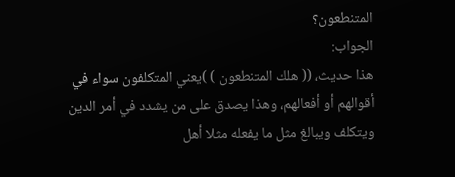المتنطعون؟
الجواب:
هذا حديث، (( هلك المتنطعون ) )يعني المتكلفون سواء في أقوالهم أو أفعالهم، وهذا يصدق على من يشدد في أمر الدين ويتكلف ويبالغ مثل ما يفعله مثلا أهل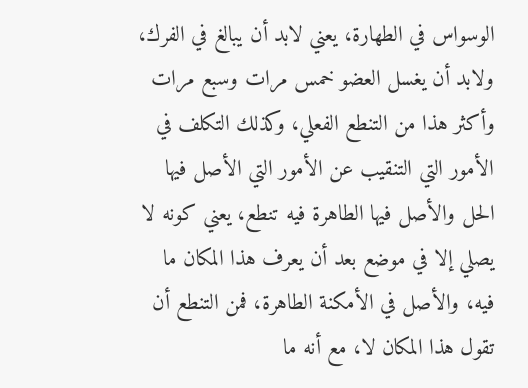الوسواس في الطهارة، يعني لابد أن يبالغ في الفرك، ولابد أن يغسل العضو خمس مرات وسبع مرات وأكثر هذا من التنطع الفعلي، وكذلك التكلف في الأمور التي التنقيب عن الأمور التي الأصل فيها الحل والأصل فيها الطاهرة فيه تنطع، يعني كونه لا يصلي إلا في موضع بعد أن يعرف هذا المكان ما فيه، والأصل في الأمكنة الطاهرة، فمن التنطع أن تقول هذا المكان لا، مع أنه ما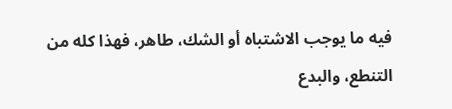فيه ما يوجب الاشتباه أو الشك، طاهر، فهذا كله من التنطع، والبدع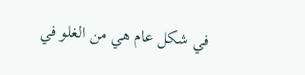في شكل عام هي من الغلو في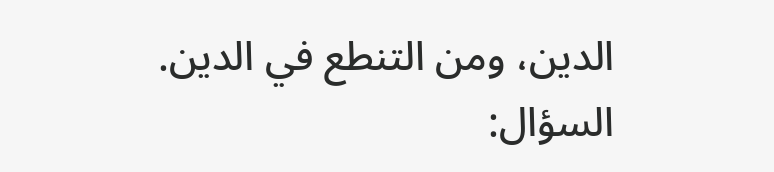الدين، ومن التنطع في الدين.
السؤال: